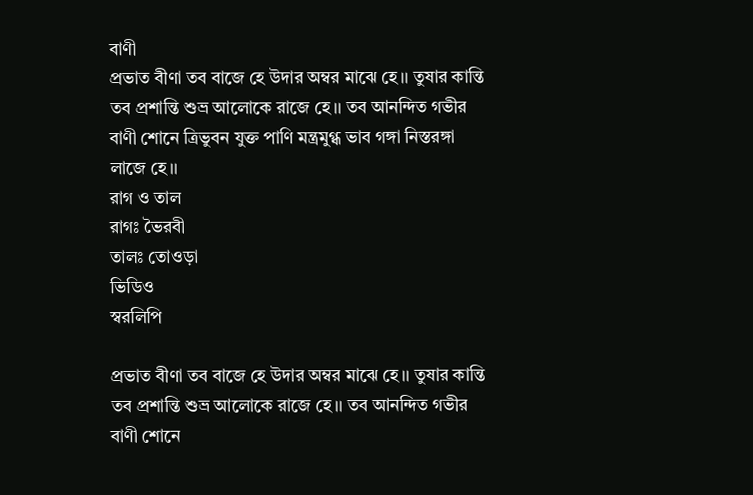বাণী
প্রভাত বীণা তব বাজে হে উদার অম্বর মাঝে হে।। তুষার কান্তি তব প্রশান্তি শুভ্র আলোকে রাজে হে।। তব আনন্দিত গভীর বাণী শোনে ত্রিভুবন যুক্ত পাণি মন্ত্রমুগ্ধ ভাব গঙ্গা নিস্তরঙ্গা লাজে হে।।
রাগ ও তাল
রাগঃ ভৈরবী
তালঃ তোওড়া
ভিডিও
স্বরলিপি

প্রভাত বীণা তব বাজে হে উদার অম্বর মাঝে হে।। তুষার কান্তি তব প্রশান্তি শুভ্র আলোকে রাজে হে।। তব আনন্দিত গভীর বাণী শোনে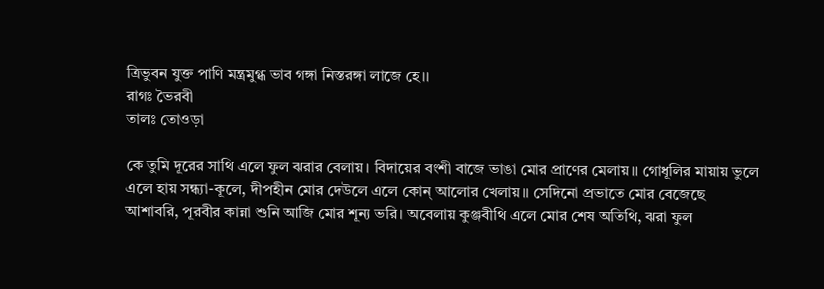ত্রিভুবন যুক্ত পাণি মন্ত্রমুগ্ধ ভাব গঙ্গা নিস্তরঙ্গা লাজে হে।।
রাগঃ ভৈরবী
তালঃ তোওড়া

কে তুমি দূরের সাথি এলে ফুল ঝরার বেলায়। বিদায়ের বংশী বাজে ভাঙা মোর প্রাণের মেলায়॥ গোধূলির মায়ায় ভুলে এলে হায় সন্ধ্যা-কূলে, দীপহীন মোর দেউলে এলে কোন্ আলোর খেলায়॥ সেদিনো প্রভাতে মোর বেজেছে আশাবরি, পূরবীর কান্না শুনি আজি মোর শূন্য ভরি। অবেলায় কুঞ্জবীথি এলে মোর শেষ অতিথি, ঝরা ফুল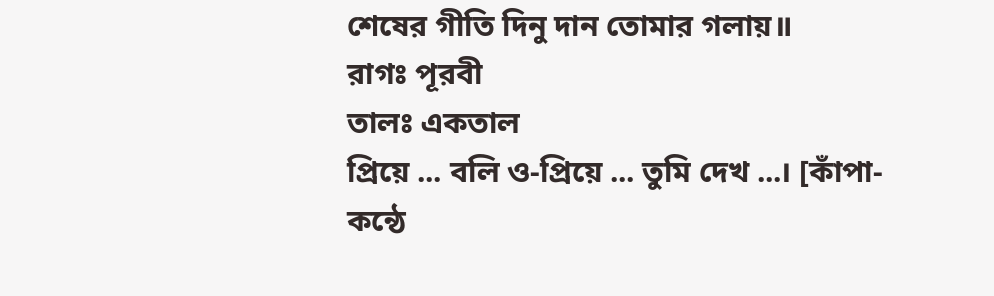শেষের গীতি দিনু দান তোমার গলায়॥
রাগঃ পূরবী
তালঃ একতাল
প্রিয়ে ... বলি ও-প্রিয়ে ... তুমি দেখ ...। [কাঁপা-কন্ঠে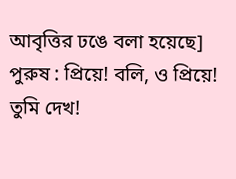আবৃত্তির ঢঙে বলা হয়েছে] পুরুষ : প্রিয়ে! বলি, ও প্রিয়ে! তুমি দেখ!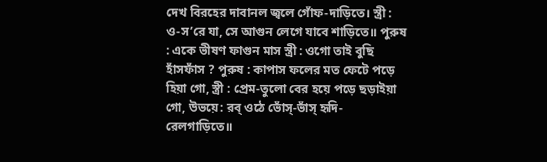দেখ বিরহের দাবানল জ্বলে গোঁফ-দাড়িতে। স্ত্রী : ও-স’রে যা, সে আগুন লেগে যাবে শাড়িতে॥ পুরুষ : একে ভীষণ ফাগুন মাস স্ত্রী : ওগো তাই বুছি হাঁসফাঁস ? পুরুষ : কাপাস ফলের মত ফেটে পড়ে হিয়া গো, স্ত্রী : প্রেম-তুলো বের হয়ে পড়ে ছড়াইয়া গো, উভয়ে: রব্ ওঠে ভোঁস্-ভাঁস্ হৃদি-রেলগাড়িতে॥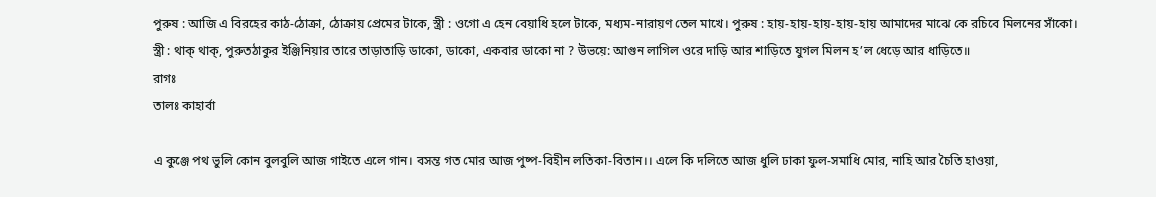পুরুষ : আজি এ বিরহের কাঠ-ঠোক্রা, ঠোক্রায় প্রেমের টাকে, স্ত্রী : ওগো এ হেন বেয়াধি হলে টাকে, মধ্যম-নারায়ণ তেল মাখে। পুরুষ : হায়-হায়-হায়-হায়-হায় আমাদের মাঝে কে রচিবে মিলনের সাঁকো। স্ত্রী : থাক্ থাক্, পুরুতঠাকুর ইঞ্জিনিয়ার তারে তাড়াতাড়ি ডাকো, ডাকো, একবার ডাকো না ? উভয়ে: আগুন লাগিল ওরে দাড়ি আর শাড়িতে যুগল মিলন হ’ল ধেড়ে আর ধাড়িতে॥
রাগঃ
তালঃ কাহার্বা

এ কুঞ্জে পথ ভুলি কোন বুলবুলি আজ গাইতে এলে গান। বসন্ত গত মোর আজ পুষ্প-বিহীন লতিকা-বিতান।। এলে কি দলিতে আজ ধুলি ঢাকা ফুল-সমাধি মোর, নাহি আর চৈতি হাওয়া,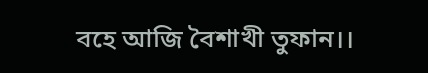বহে আজি বৈশাখী তুফান।।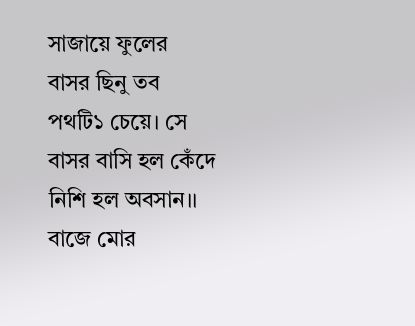সাজায়ে ফুলের বাসর ছিনু তব পথটি১ চেয়ে। সে বাসর বাসি হল কেঁদে নিশি হল অবসান।। বাজে মোর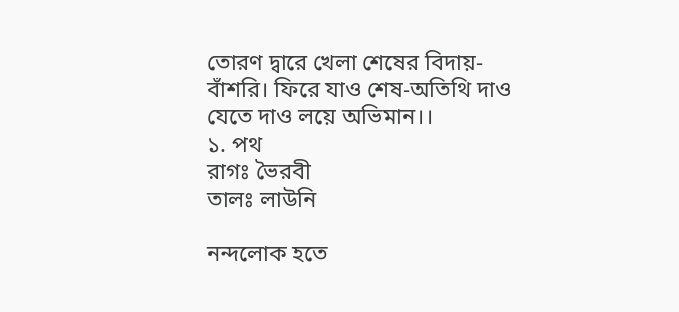তোরণ দ্বারে খেলা শেষের বিদায়-বাঁশরি। ফিরে যাও শেষ-অতিথি দাও যেতে দাও লয়ে অভিমান।।
১. পথ
রাগঃ ভৈরবী
তালঃ লাউনি

নন্দলোক হতে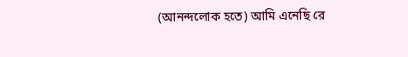(আনন্দলোক হতে) আমি এনেছি রে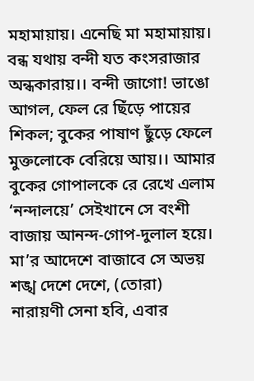মহামায়ায়। এনেছি মা মহামায়ায়। বন্ধ যথায় বন্দী যত কংসরাজার অন্ধকারায়।। বন্দী জাগো! ভাঙো আগল, ফেল রে ছিঁড়ে পায়ের শিকল; বুকের পাষাণ ছুঁড়ে ফেলে মুক্তলোকে বেরিয়ে আয়।। আমার বুকের গোপালকে রে রেখে এলাম ‘নন্দালয়ে’ সেইখানে সে বংশী বাজায় আনন্দ-গোপ-দুলাল হয়ে। মা’র আদেশে বাজাবে সে অভয় শঙ্খ দেশে দেশে, (তোরা) নারায়ণী সেনা হবি, এবার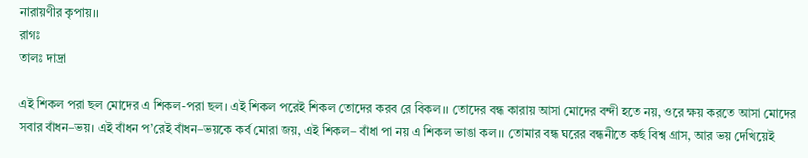নারায়ণীর কৃপায়।।
রাগঃ
তালঃ দাদ্রা

এই শিকল পরা ছল মোদের এ শিকল-পরা ছল। এই শিকল পরেই শিকল তোদের করব রে বিকল।। তোদের বন্ধ কারায় আসা মোদের বন্দী হতে নয়, ওরে ক্ষয় করতে আসা মোদের সবার বাঁধন–ভয়। এই বাঁধন প’রেই বাঁধন–ভয়কে কর্ব মোরা জয়, এই শিকল– বাঁধা পা নয় এ শিকল ভাঙা কল।। তোমার বন্ধ ঘরের বন্ধনীতে কর্ছ বিশ্ব গ্রাস, আর ভয় দেখিয়েই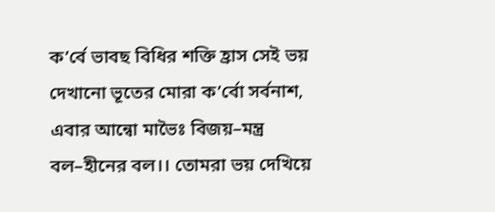ক’র্বে ভাবছ বিধির শক্তি হ্রাস সেই ভয় দেখানো ভূতের মোরা ক’র্বো সর্বনাশ, এবার আন্বো মাভৈঃ বিজয়–মন্ত্র বল–হীনের বল।। তোমরা ভয় দেখিয়ে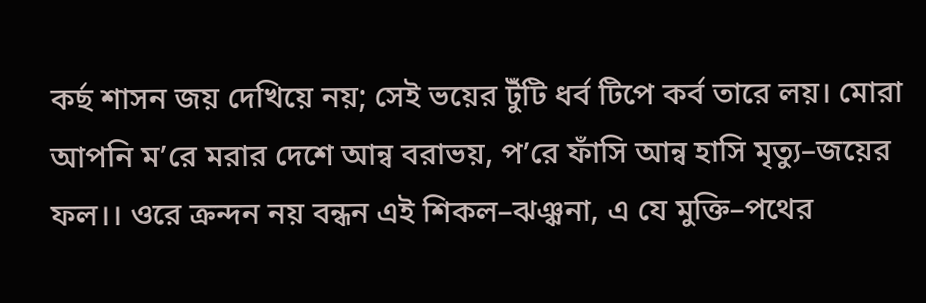কর্ছ শাসন জয় দেখিয়ে নয়; সেই ভয়ের টুঁটি ধর্ব টিপে কর্ব তারে লয়। মোরা আপনি ম’রে মরার দেশে আন্ব বরাভয়, প’রে ফাঁসি আন্ব হাসি মৃত্যু–জয়ের ফল।। ওরে ক্রন্দন নয় বন্ধন এই শিকল–ঝঞ্ঝনা, এ যে মুক্তি–পথের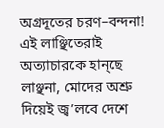অগ্রদূতের চরণ–বন্দনা! এই লাঞ্ছিতেরাই অত্যাচারকে হান্ছে লাঞ্ছনা, মোদের অশ্রু দিয়েই জ্ব’লবে দেশে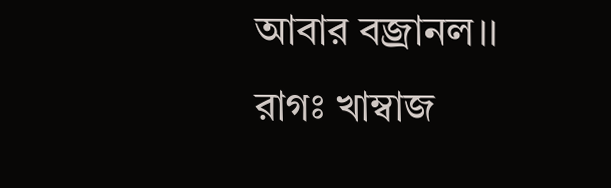আবার বজ্রানল।।
রাগঃ খাম্বাজ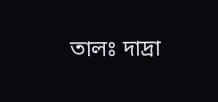তালঃ দাদ্রা